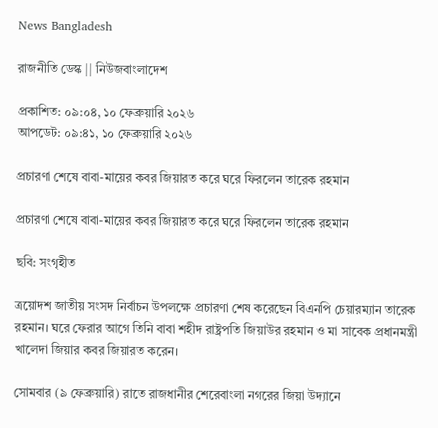News Bangladesh

রাজনীতি ডেস্ক || নিউজবাংলাদেশ

প্রকাশিত: ০৯:০৪, ১০ ফেব্রুয়ারি ২০২৬
আপডেট: ০৯:৪১, ১০ ফেব্রুয়ারি ২০২৬

প্রচারণা শেষে বাবা-মায়ের কবর জিয়ারত করে ঘরে ফিরলেন তারেক রহমান

প্রচারণা শেষে বাবা-মায়ের কবর জিয়ারত করে ঘরে ফিরলেন তারেক রহমান

ছবি: সংগৃহীত

ত্রয়োদশ জাতীয় সংসদ নির্বাচন উপলক্ষে প্রচারণা শেষ করেছেন বিএনপি চেয়ারম্যান তারেক রহমান। ঘরে ফেরার আগে তিনি বাবা শহীদ রাষ্ট্রপতি জিয়াউর রহমান ও মা সাবেক প্রধানমন্ত্রী খালেদা জিয়ার কবর জিয়ারত করেন।

সোমবার (৯ ফেব্রুয়ারি) রাতে রাজধানীর শেরেবাংলা নগরের জিয়া উদ্যানে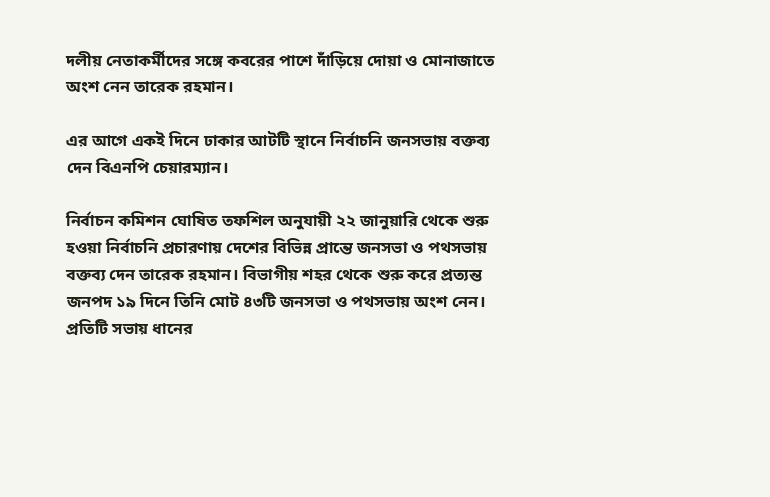দলীয় নেতাকর্মীদের সঙ্গে কবরের পাশে দাঁড়িয়ে দোয়া ও মোনাজাতে অংশ নেন তারেক রহমান।

এর আগে একই দিনে ঢাকার আটটি স্থানে নির্বাচনি জনসভায় বক্তব্য দেন বিএনপি চেয়ারম্যান।

নির্বাচন কমিশন ঘোষিত তফশিল অনুযায়ী ২২ জানুয়ারি থেকে শুরু হওয়া নির্বাচনি প্রচারণায় দেশের বিভিন্ন প্রান্তে জনসভা ও পথসভায় বক্তব্য দেন তারেক রহমান। বিভাগীয় শহর থেকে শুরু করে প্রত্যন্ত জনপদ ১৯ দিনে তিনি মোট ৪৩টি জনসভা ও পথসভায় অংশ নেন। প্রতিটি সভায় ধানের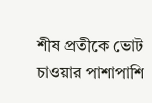শীষ প্রতীকে ভোট চাওয়ার পাশাপাশি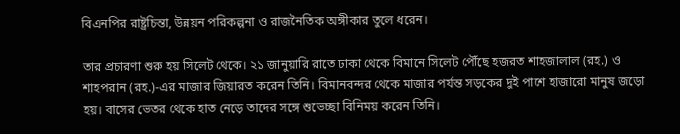বিএনপির রাষ্ট্রচিন্তা, উন্নয়ন পরিকল্পনা ও রাজনৈতিক অঙ্গীকার তুলে ধরেন।

তার প্রচারণা শুরু হয় সিলেট থেকে। ২১ জানুয়ারি রাতে ঢাকা থেকে বিমানে সিলেট পৌঁছে হজরত শাহজালাল (রহ.) ও শাহপরান (রহ.)-এর মাজার জিয়ারত করেন তিনি। বিমানবন্দর থেকে মাজার পর্যন্ত সড়কের দুই পাশে হাজারো মানুষ জড়ো হয়। বাসের ভেতর থেকে হাত নেড়ে তাদের সঙ্গে শুভেচ্ছা বিনিময় করেন তিনি।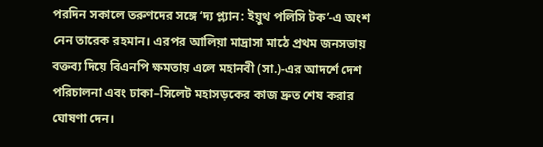পরদিন সকালে তরুণদের সঙ্গে ‘দ্য প্ল্যান: ইয়ুথ পলিসি টক’-এ অংশ নেন তারেক রহমান। এরপর আলিয়া মাদ্রাসা মাঠে প্রথম জনসভায় বক্তব্য দিয়ে বিএনপি ক্ষমতায় এলে মহানবী (সা.)-এর আদর্শে দেশ পরিচালনা এবং ঢাকা–সিলেট মহাসড়কের কাজ দ্রুত শেষ করার ঘোষণা দেন।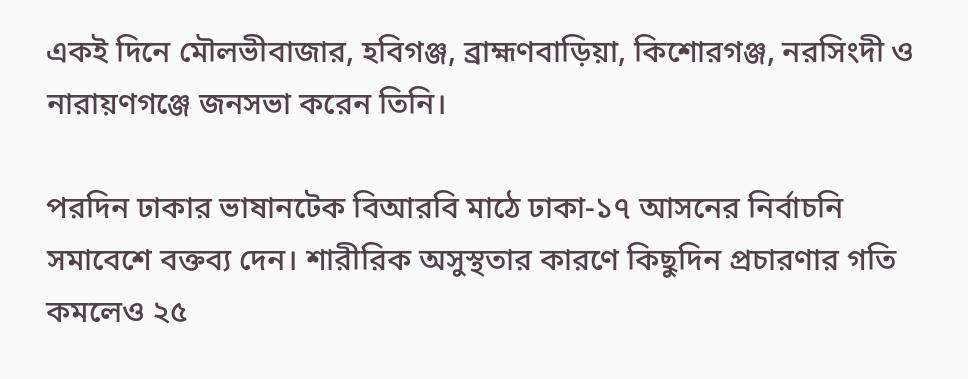একই দিনে মৌলভীবাজার, হবিগঞ্জ, ব্রাহ্মণবাড়িয়া, কিশোরগঞ্জ, নরসিংদী ও নারায়ণগঞ্জে জনসভা করেন তিনি।

পরদিন ঢাকার ভাষানটেক বিআরবি মাঠে ঢাকা-১৭ আসনের নির্বাচনি সমাবেশে বক্তব্য দেন। শারীরিক অসুস্থতার কারণে কিছুদিন প্রচারণার গতি কমলেও ২৫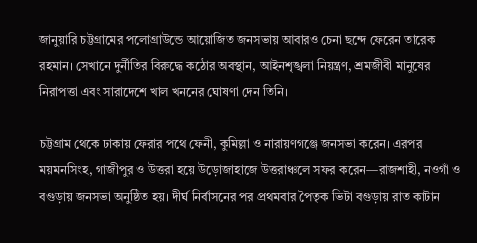জানুয়ারি চট্টগ্রামের পলোগ্রাউন্ডে আয়োজিত জনসভায় আবারও চেনা ছন্দে ফেরেন তারেক রহমান। সেখানে দুর্নীতির বিরুদ্ধে কঠোর অবস্থান, আইনশৃঙ্খলা নিয়ন্ত্রণ, শ্রমজীবী মানুষের নিরাপত্তা এবং সারাদেশে খাল খননের ঘোষণা দেন তিনি।

চট্টগ্রাম থেকে ঢাকায় ফেরার পথে ফেনী, কুমিল্লা ও নারায়ণগঞ্জে জনসভা করেন। এরপর ময়মনসিংহ, গাজীপুর ও উত্তরা হয়ে উড়োজাহাজে উত্তরাঞ্চলে সফর করেন—রাজশাহী, নওগাঁ ও বগুড়ায় জনসভা অনুষ্ঠিত হয়। দীর্ঘ নির্বাসনের পর প্রথমবার পৈতৃক ভিটা বগুড়ায় রাত কাটান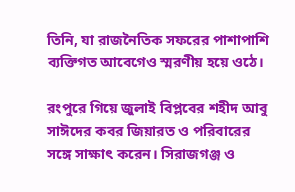তিনি, যা রাজনৈতিক সফরের পাশাপাশি ব্যক্তিগত আবেগেও স্মরণীয় হয়ে ওঠে।

রংপুরে গিয়ে জুলাই বিপ্লবের শহীদ আবু সাঈদের কবর জিয়ারত ও পরিবারের সঙ্গে সাক্ষাৎ করেন। সিরাজগঞ্জ ও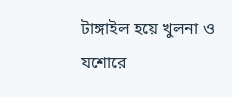টাঙ্গাইল হয়ে খুলনা ও যশোরে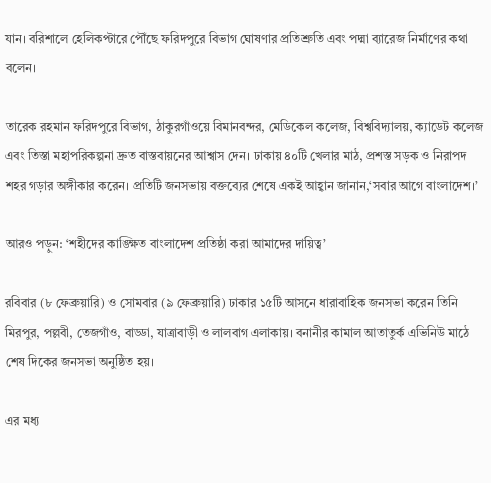যান। বরিশালে হেলিকপ্টারে পৌঁছে ফরিদপুরে বিভাগ ঘোষণার প্রতিশ্রুতি এবং পদ্মা ব্যারেজ নির্মাণের কথা বলেন।

তারেক রহমান ফরিদপুরে বিভাগ, ঠাকুরগাঁওয়ে বিমানবন্দর, মেডিকেল কলেজ, বিশ্ববিদ্যালয়, ক্যাডেট কলেজ এবং তিস্তা মহাপরিকল্পনা দ্রুত বাস্তবায়নের আশ্বাস দেন। ঢাকায় ৪০টি খেলার মাঠ, প্রশস্ত সড়ক ও নিরাপদ শহর গড়ার অঙ্গীকার করেন। প্রতিটি জনসভায় বক্তব্যের শেষে একই আহ্বান জানান,‘সবার আগে বাংলাদেশ।’

আরও পড়ুন: ‘শহীদের কাঙ্ক্ষিত বাংলাদেশ প্রতিষ্ঠা করা আমাদের দায়িত্ব’

রবিবার (৮ ফেব্রুয়ারি) ও সোমবার (৯ ফেব্রুয়ারি) ঢাকার ১৫টি আসনে ধারাবাহিক জনসভা করেন তিনি মিরপুর, পল্লবী, তেজগাঁও, বাড্ডা, যাত্রাবাড়ী ও লালবাগ এলাকায়। বনানীর কামাল আতাতুর্ক এভিনিউ মাঠে শেষ দিকের জনসভা অনুষ্ঠিত হয়।

এর মধ্য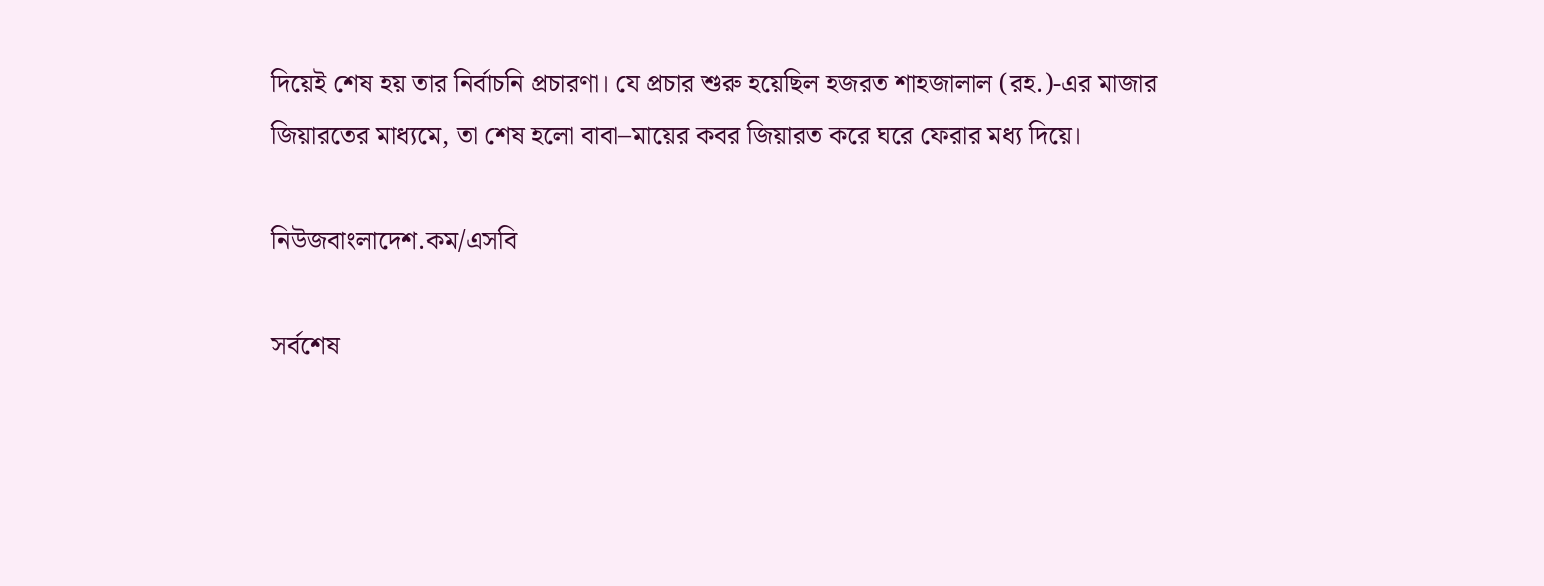দিয়েই শেষ হয় তার নির্বাচনি প্রচারণা। যে প্রচার শুরু হয়েছিল হজরত শাহজালাল (রহ.)-এর মাজার জিয়ারতের মাধ্যমে, তা শেষ হলো বাবা–মায়ের কবর জিয়ারত করে ঘরে ফেরার মধ্য দিয়ে।

নিউজবাংলাদেশ.কম/এসবি

সর্বশেষ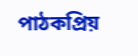পাঠকপ্রিয়